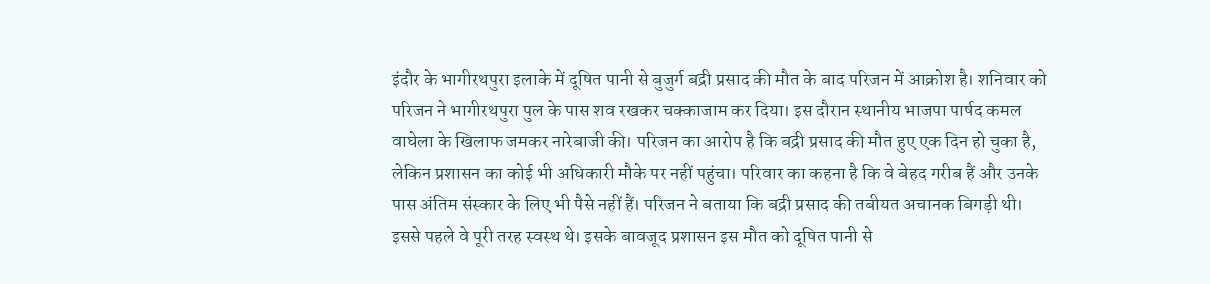इंदौर के भागीरथपुरा इलाके में दूषित पानी से बुजुर्ग बद्री प्रसाद की मौत के बाद परिजन में आक्रोश है। शनिवार को परिजन ने भागीरथपुरा पुल के पास शव रखकर चक्काजाम कर दिया। इस दौरान स्थानीय भाजपा पार्षद कमल वाघेला के खिलाफ जमकर नारेबाजी की। परिजन का आरोप है कि बद्री प्रसाद की मौत हुए एक दिन हो चुका है, लेकिन प्रशासन का कोई भी अधिकारी मौके पर नहीं पहुंचा। परिवार का कहना है कि वे बेहद गरीब हैं और उनके पास अंतिम संस्कार के लिए भी पैसे नहीं हैं। परिजन ने बताया कि बद्री प्रसाद की तबीयत अचानक बिगड़ी थी। इससे पहले वे पूरी तरह स्वस्थ थे। इसके बावजूद प्रशासन इस मौत को दूषित पानी से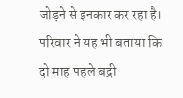जोड़ने से इनकार कर रहा है। परिवार ने यह भी बताया कि दो माह पहले बद्री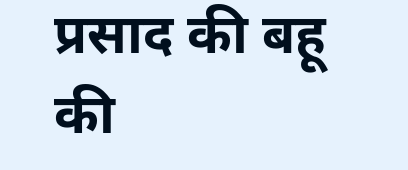प्रसाद की बहू की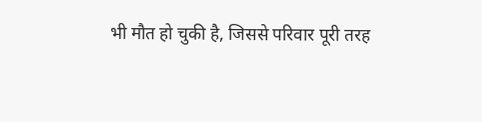भी मौत हो चुकी है, जिससे परिवार पूरी तरह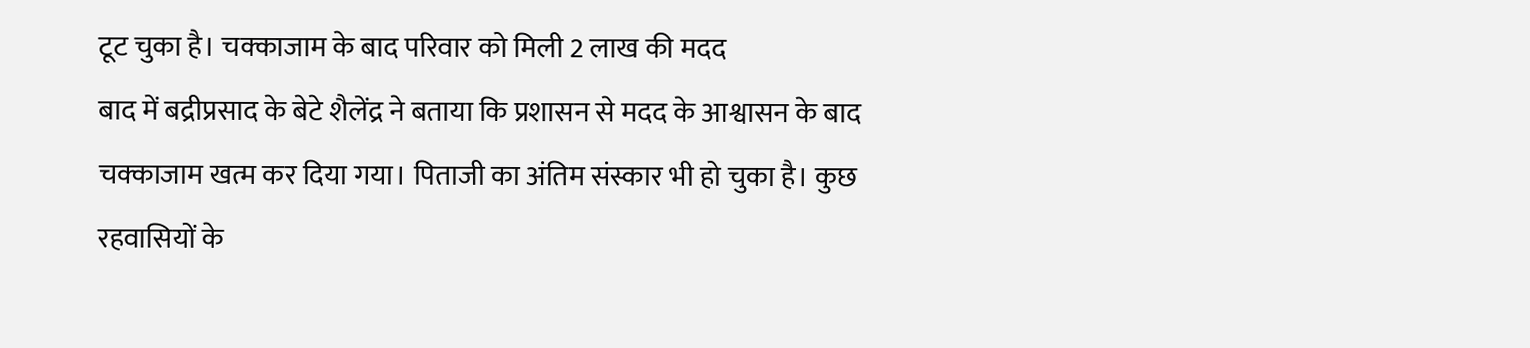टूट चुका है। चक्काजाम के बाद परिवार को मिली 2 लाख की मदद
बाद में बद्रीप्रसाद के बेटे शैलेंद्र ने बताया कि प्रशासन से मदद के आश्वासन के बाद चक्काजाम खत्म कर दिया गया। पिताजी का अंतिम संस्कार भी हो चुका है। कुछ रहवासियों के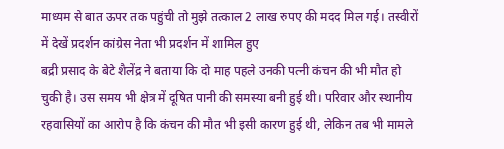माध्यम से बात ऊपर तक पहुंची तो मुझे तत्काल 2 लाख रुपए की मदद मिल गई। तस्वीरों में देखें प्रदर्शन कांग्रेस नेता भी प्रदर्शन में शामिल हुए
बद्री प्रसाद के बेटे शैलेंद्र ने बताया कि दो माह पहले उनकी पत्नी कंचन की भी मौत हो चुकी है। उस समय भी क्षेत्र में दूषित पानी की समस्या बनी हुई थी। परिवार और स्थानीय रहवासियों का आरोप है कि कंचन की मौत भी इसी कारण हुई थी, लेकिन तब भी मामले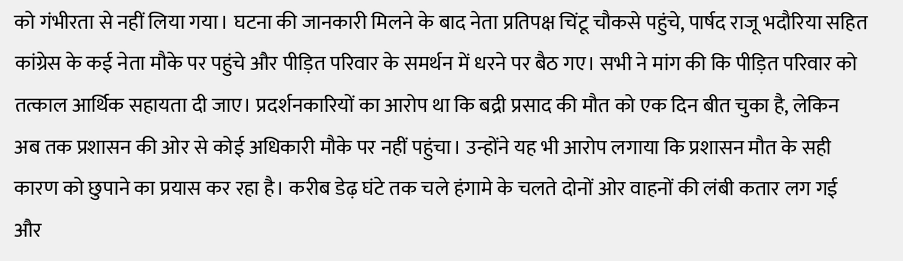को गंभीरता से नहीं लिया गया। घटना की जानकारी मिलने के बाद नेता प्रतिपक्ष चिंटू चौकसे पहुंचे, पार्षद राजू भदौरिया सहित कांग्रेस के कई नेता मौके पर पहुंचे और पीड़ित परिवार के समर्थन में धरने पर बैठ गए। सभी ने मांग की कि पीड़ित परिवार को तत्काल आर्थिक सहायता दी जाए। प्रदर्शनकारियों का आरोप था कि बद्री प्रसाद की मौत को एक दिन बीत चुका है, लेकिन अब तक प्रशासन की ओर से कोई अधिकारी मौके पर नहीं पहुंचा। उन्होंने यह भी आरोप लगाया कि प्रशासन मौत के सही कारण को छुपाने का प्रयास कर रहा है। करीब डेढ़ घंटे तक चले हंगामे के चलते दोनों ओर वाहनों की लंबी कतार लग गई और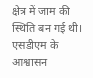क्षेत्र में जाम की स्थिति बन गई थी। एसडीएम के आश्वासन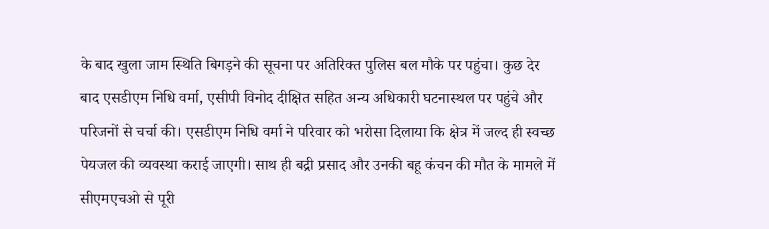के बाद खुला जाम स्थिति बिगड़ने की सूचना पर अतिरिक्त पुलिस बल मौके पर पहुंचा। कुछ देर बाद एसडीएम निधि वर्मा, एसीपी विनोद दीक्षित सहित अन्य अधिकारी घटनास्थल पर पहुंचे और परिजनों से चर्चा की। एसडीएम निधि वर्मा ने परिवार को भरोसा दिलाया कि क्षेत्र में जल्द ही स्वच्छ पेयजल की व्यवस्था कराई जाएगी। साथ ही बद्री प्रसाद और उनकी बहू कंचन की मौत के मामले में सीएमएचओ से पूरी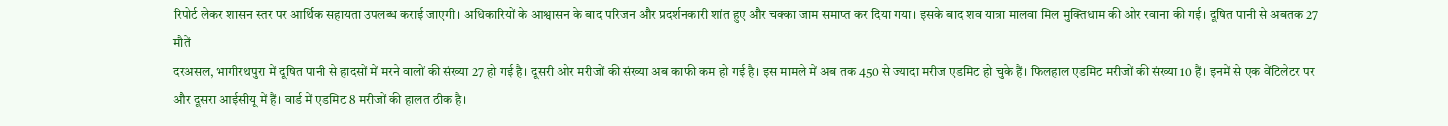रिपोर्ट लेकर शासन स्तर पर आर्थिक सहायता उपलब्ध कराई जाएगी। अधिकारियों के आश्वासन के बाद परिजन और प्रदर्शनकारी शांत हुए और चक्का जाम समाप्त कर दिया गया। इसके बाद शव यात्रा मालवा मिल मुक्तिधाम की ओर रवाना की गई। दूषित पानी से अबतक 27 मौतें
दरअसल, भागीरथपुरा में दूषित पानी से हादसों में मरने वालों की संख्या 27 हो गई है। दूसरी ओर मरीजों की संख्या अब काफी कम हो गई है। इस मामले में अब तक 450 से ज्यादा मरीज एडमिट हो चुके हैं। फिलहाल एडमिट मरीजों की संख्या 10 हैं। इनमें से एक वेंटिलेटर पर और दूसरा आईसीयू में हैं। वार्ड में एडमिट 8 मरीजों की हालत ठीक है।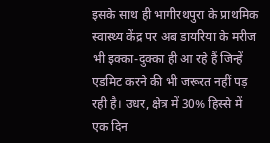इसके साथ ही भागीरथपुरा के प्राथमिक स्वास्थ्य केंद्र पर अब डायरिया के मरीज भी इक्का-दुक्का ही आ रहे हैं जिन्हें एडमिट करने की भी जरूरत नहीं पड़ रही है। उधर, क्षेत्र में 30% हिस्से में एक दिन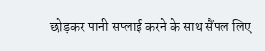छोड़कर पानी सप्लाई करने के साथ सैंपल लिए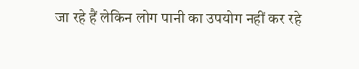जा रहे हैं लेकिन लोग पानी का उपयोग नहीं कर रहे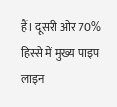हैं। दूसरी ओर 70% हिस्से में मुख्य पाइप लाइन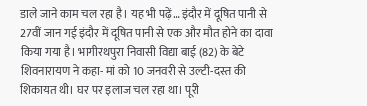डाले जाने काम चल रहा है। यह भी पढ़ें… इंदौर में दूषित पानी से 27वीं जान गई इंदौर में दूषित पानी से एक और मौत होने का दावा किया गया है। भागीरथपुरा निवासी विद्या बाई (82) के बेटे शिवनारायण ने कहा- मां को 10 जनवरी से उल्टी-दस्त की शिकायत थी। घर पर इलाज चल रहा था। पूरी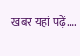खबर यहां पढ़ें….